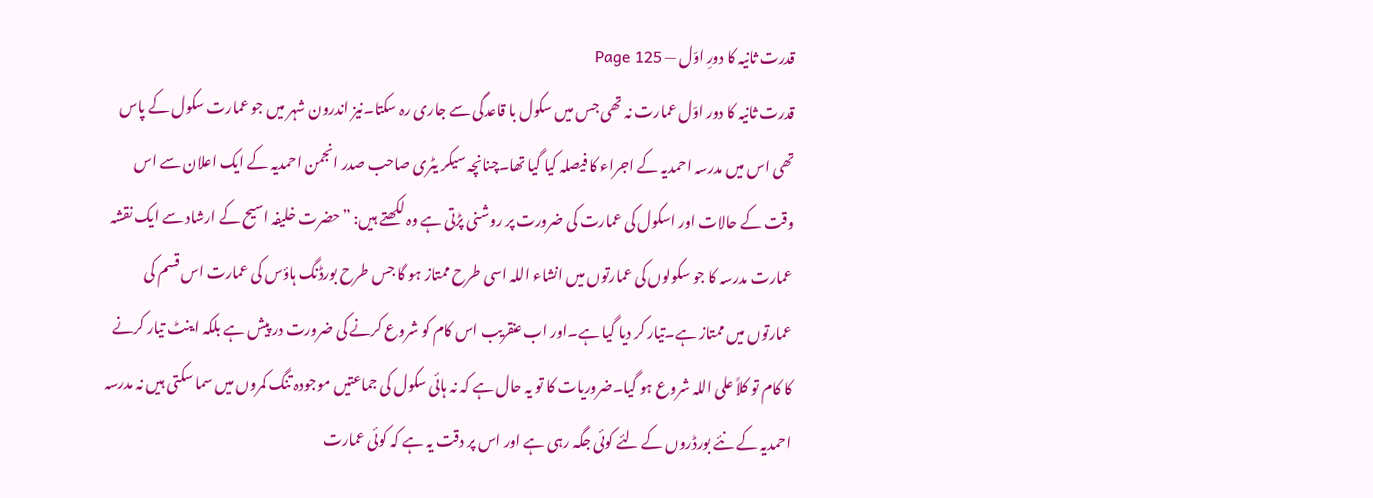قدرت ثانیہ کا دورِ اوّل — Page 125
قدرت ثانیہ کا دور اوّل عمارت نہ تھی جس میں سکول با قاعدگی سے جاری رہ سکتا۔نیز اندرون شہر میں جو عمارت سکول کے پاس تھی اس میں مدرسہ احمدیہ کے اجراء کا فیصلہ کیا گیا تھا۔چنانچہ سیکر یٹری صاحب صدر انجمن احمدیہ کے ایک اعلان سے اس وقت کے حالات اور اسکول کی عمارت کی ضرورت پر روشنی پڑتی ہے وہ لکھتے ہیں: ”حضرت خلیفہ اسیح کے ارشاد سے ایک نقشہ عمارت مدرسہ کا جو سکولوں کی عمارتوں میں انشاء اللہ اسی طرح ممتاز ہو گا جس طرح بورڈنگ ہاؤس کی عمارت اس قسم کی عمارتوں میں ممتاز ہے۔تیار کر دیا گیا ہے۔اور اب عنقریب اس کام کو شروع کرنے کی ضرورت در پیش ہے بلکہ اینٹ تیار کرنے کا کام تو کلاً علی اللہ شروع ہو گیا۔ضروریات کا تو یہ حال ہے کہ نہ ہائی سکول کی جماعتیں موجودہ تنگ کمروں میں سما سکتی ہیں نہ مدرسہ احمدیہ کے نئے بورڈروں کے لئے کوئی جگہ رہی ہے اور اس پر دقت یہ ہے کہ کوئی عمارت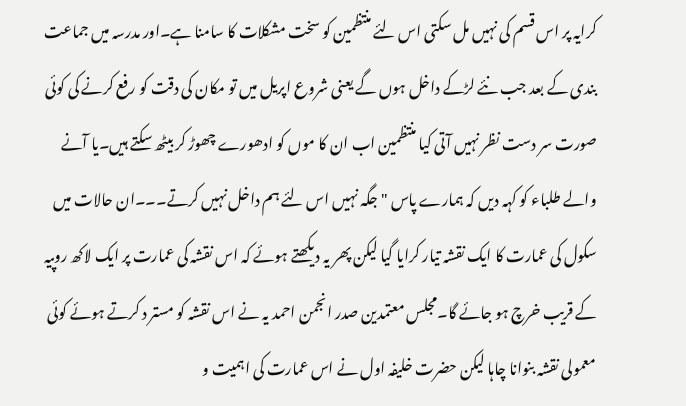کرایہ پر اس قسم کی نہیں مل سکتی اس لئے منتظمین کو سخت مشکلات کا سامنا ہے۔اور مدرسہ میں جماعت بندی کے بعد جب نئے لڑکے داخل ہوں گے یعنی شروع اپریل میں تو مکان کی دقت کو رفع کرنے کی کوئی صورت سر دست نظر نہیں آتی کیا منتظمین اب ان کا موں کو ادھورے چھوڑ کر بیٹھ سکتے ہیں۔یا آنے والے طلباء کو کہہ دیں کہ ہمارے پاس " جگہ نہیں اس لئے ہم داخل نہیں کرتے۔۔۔ان حالات میں سکول کی عمارت کا ایک نقشہ تیار کرایا گیا لیکن پھر یہ دیکھتے ہوئے کہ اس نقشہ کی عمارت پر ایک لاکھ روپیہ کے قریب خرچ ہو جائے گا۔مجلس معتمدین صدر انجمن احمد یہ نے اس نقشہ کو مستر د کرتے ہوئے کوئی معمولی نقشہ بنوانا چاہا لیکن حضرت خلیفہ اول نے اس عمارت کی اہمیت و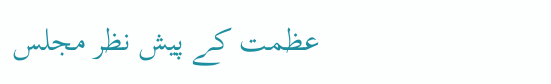عظمت کے پیش نظر مجلس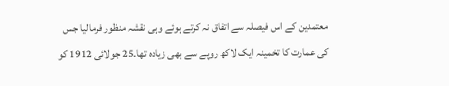معتمدین کے اس فیصلہ سے اتفاق نہ کرتے ہوئے وہی نقشہ منظور فرمالیا جس کی عمارت کا تخمینہ ایک لاکھ روپے سے بھی زیادہ تھا۔25 جولائی 1912 کو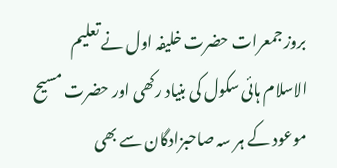بروز جمعرات حضرت خلیفہ اول نے تعلیم الاسلام ہائی سکول کی بنیاد رکھی اور حضرت مسیح موعود کے ہر سہ صاحبزادگان سے بھی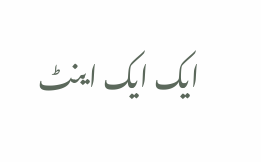ایک ایک اینٹ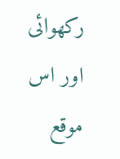رکھوائی اور اس موقع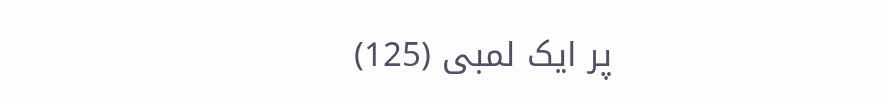پر ایک لمبی (125)